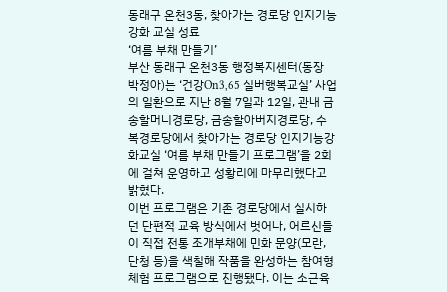동래구 온천3동, 찾아가는 경로당 인지기능 강화 교실 성료
‘여름 부채 만들기’
부산 동래구 온천3동 행정복지센터(동장 박정아)는 ‘건강On3,65 실버행복교실’ 사업의 일환으로 지난 8월 7일과 12일, 관내 금송할머니경로당, 금송할아버지경로당, 수복경로당에서 찾아가는 경로당 인지기능강화교실 ‘여름 부채 만들기 프로그램’을 2회에 걸쳐 운영하고 성황리에 마무리했다고 밝혔다.
이번 프로그램은 기존 경로당에서 실시하던 단편적 교육 방식에서 벗어나, 어르신들이 직접 전통 조개부채에 민화 문양(모란, 단청 등)을 색칠해 작품을 완성하는 참여형 체험 프로그램으로 진행됐다. 이는 소근육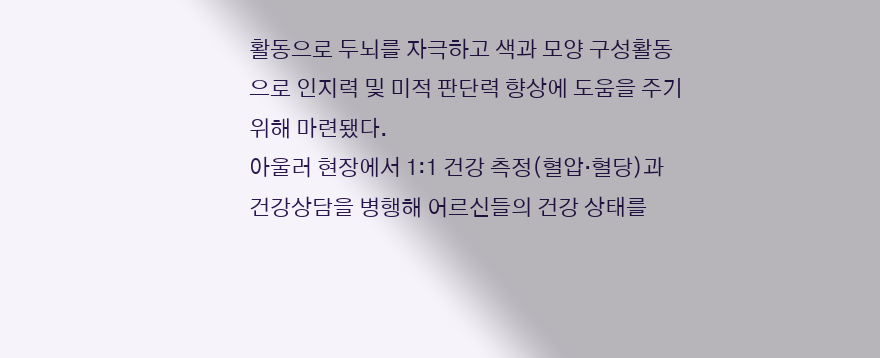활동으로 두뇌를 자극하고 색과 모양 구성활동으로 인지력 및 미적 판단력 향상에 도움을 주기 위해 마련됐다.
아울러 현장에서 1:1 건강 측정(혈압·혈당)과 건강상담을 병행해 어르신들의 건강 상태를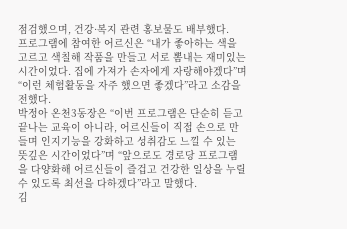점검했으며, 건강·복지 관련 홍보물도 배부했다.
프로그램에 참여한 어르신은 “내가 좋아하는 색을 고르고 색칠해 작품을 만들고 서로 뽐내는 재미있는 시간이었다. 집에 가져가 손자에게 자랑해야겠다”며 “이런 체험활동을 자주 했으면 좋겠다”라고 소감을 전했다.
박정아 온천3동장은 “이번 프로그램은 단순히 듣고 끝나는 교육이 아니라, 어르신들이 직접 손으로 만들며 인지기능을 강화하고 성취감도 느낄 수 있는 뜻깊은 시간이었다”며 “앞으로도 경로당 프로그램을 다양화해 어르신들이 즐겁고 건강한 일상을 누릴 수 있도록 최선을 다하겠다”라고 말했다.
김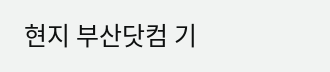현지 부산닷컴 기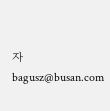자 bagusz@busan.com